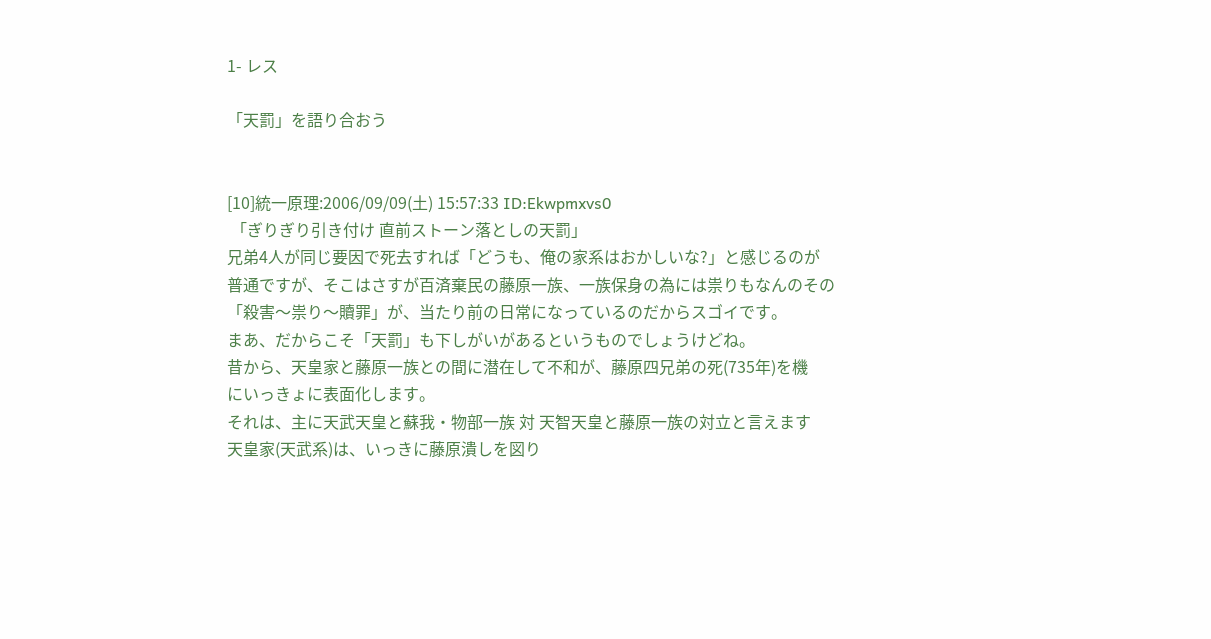1- レス

「天罰」を語り合おう


[10]統一原理:2006/09/09(土) 15:57:33 ID:Ekwpmxvs0
 「ぎりぎり引き付け 直前ストーン落としの天罰」
兄弟4人が同じ要因で死去すれば「どうも、俺の家系はおかしいな?」と感じるのが
普通ですが、そこはさすが百済棄民の藤原一族、一族保身の為には祟りもなんのその
「殺害〜祟り〜贖罪」が、当たり前の日常になっているのだからスゴイです。
まあ、だからこそ「天罰」も下しがいがあるというものでしょうけどね。
昔から、天皇家と藤原一族との間に潜在して不和が、藤原四兄弟の死(735年)を機
にいっきょに表面化します。
それは、主に天武天皇と蘇我・物部一族 対 天智天皇と藤原一族の対立と言えます
天皇家(天武系)は、いっきに藤原潰しを図り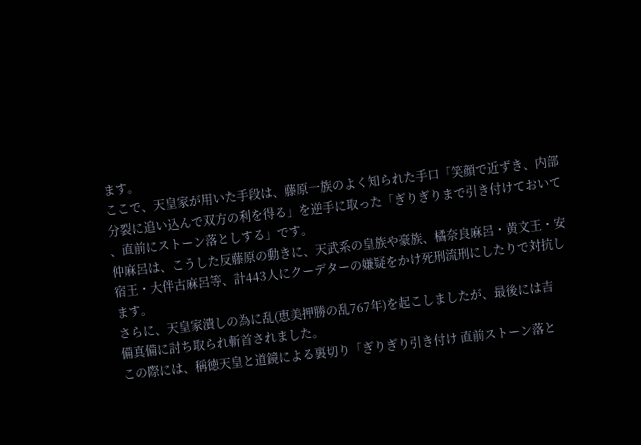ます。
ここで、天皇家が用いた手段は、藤原一族のよく知られた手口「笑顔で近ずき、内部
分裂に追い込んで双方の利を得る」を逆手に取った「ぎりぎりまで引き付けておいて
、直前にストーン落としする」です。
仲麻呂は、こうした反藤原の動きに、天武系の皇族や豪族、橘奈良麻呂・黄文王・安
宿王・大伴古麻呂等、計443人にクーデターの嫌疑をかけ死刑流刑にしたりで対抗し
ます。
さらに、天皇家潰しの為に乱(恵美押勝の乱767年)を起こしましたが、最後には吉
備真備に討ち取られ斬首されました。
この際には、稱徳天皇と道鏡による裏切り「ぎりぎり引き付け 直前ストーン落と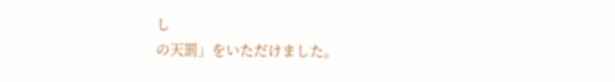し
の天罰」をいただけました。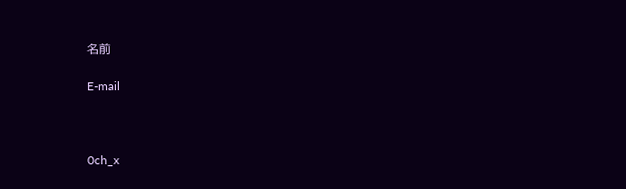名前

E-mail



0ch_x